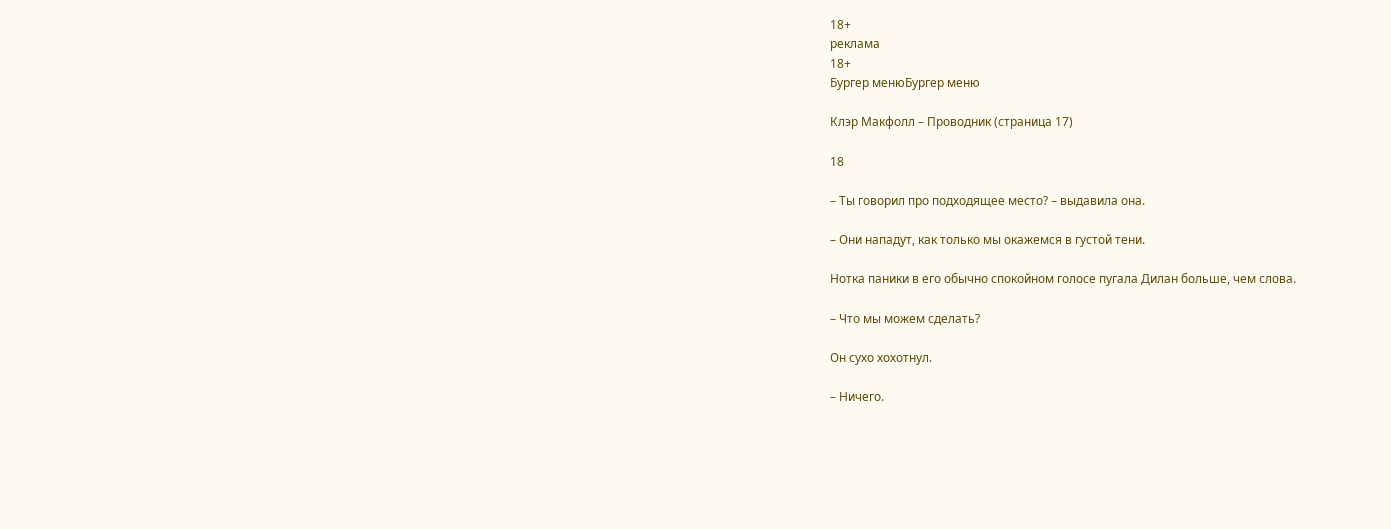18+
реклама
18+
Бургер менюБургер меню

Клэр Макфолл – Проводник (страница 17)

18

– Ты говорил про подходящее место? – выдавила она.

– Они нападут, как только мы окажемся в густой тени.

Нотка паники в его обычно спокойном голосе пугала Дилан больше, чем слова.

– Что мы можем сделать?

Он сухо хохотнул.

– Ничего.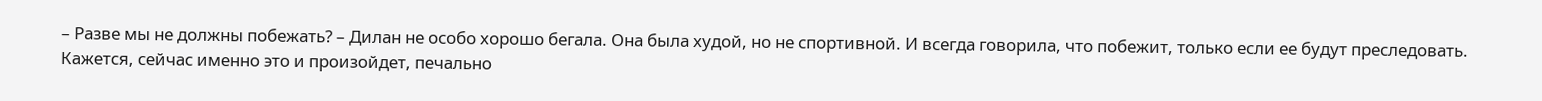– Разве мы не должны побежать? – Дилан не особо хорошо бегала. Она была худой, но не спортивной. И всегда говорила, что побежит, только если ее будут преследовать. Кажется, сейчас именно это и произойдет, печально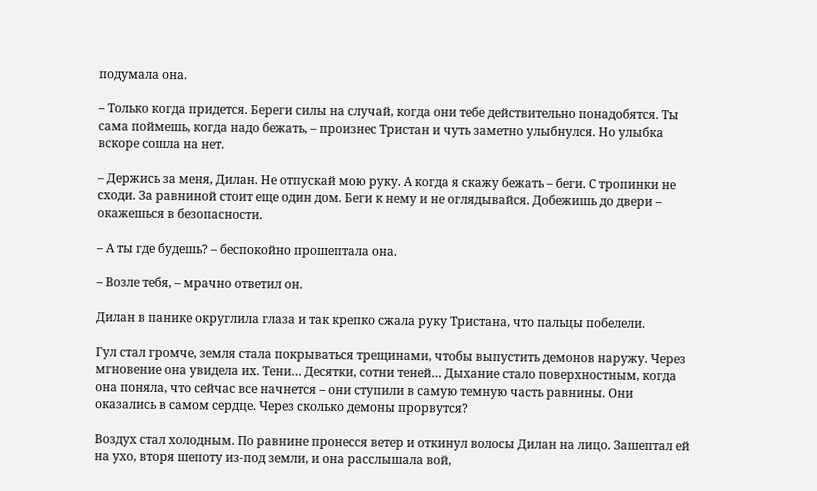подумала она.

– Только когда придется. Береги силы на случай, когда они тебе действительно понадобятся. Ты сама поймешь, когда надо бежать, – произнес Тристан и чуть заметно улыбнулся. Но улыбка вскоре сошла на нет.

– Держись за меня, Дилан. Не отпускай мою руку. А когда я скажу бежать – беги. С тропинки не сходи. За равниной стоит еще один дом. Беги к нему и не оглядывайся. Добежишь до двери – окажешься в безопасности.

– А ты где будешь? – беспокойно прошептала она.

– Возле тебя, – мрачно ответил он.

Дилан в панике округлила глаза и так крепко сжала руку Тристана, что пальцы побелели.

Гул стал громче, земля стала покрываться трещинами, чтобы выпустить демонов наружу. Через мгновение она увидела их. Тени… Десятки, сотни теней… Дыхание стало поверхностным, когда она поняла, что сейчас все начнется – они ступили в самую темную часть равнины. Они оказались в самом сердце. Через сколько демоны прорвутся?

Воздух стал холодным. По равнине пронесся ветер и откинул волосы Дилан на лицо. Зашептал ей на ухо, вторя шепоту из-под земли, и она расслышала вой,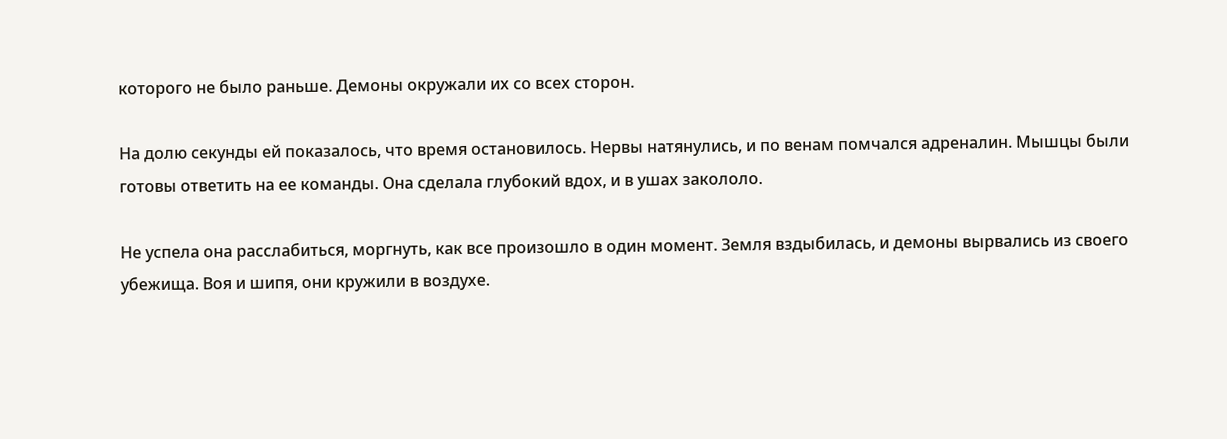которого не было раньше. Демоны окружали их со всех сторон.

На долю секунды ей показалось, что время остановилось. Нервы натянулись, и по венам помчался адреналин. Мышцы были готовы ответить на ее команды. Она сделала глубокий вдох, и в ушах закололо.

Не успела она расслабиться, моргнуть, как все произошло в один момент. Земля вздыбилась, и демоны вырвались из своего убежища. Воя и шипя, они кружили в воздухе.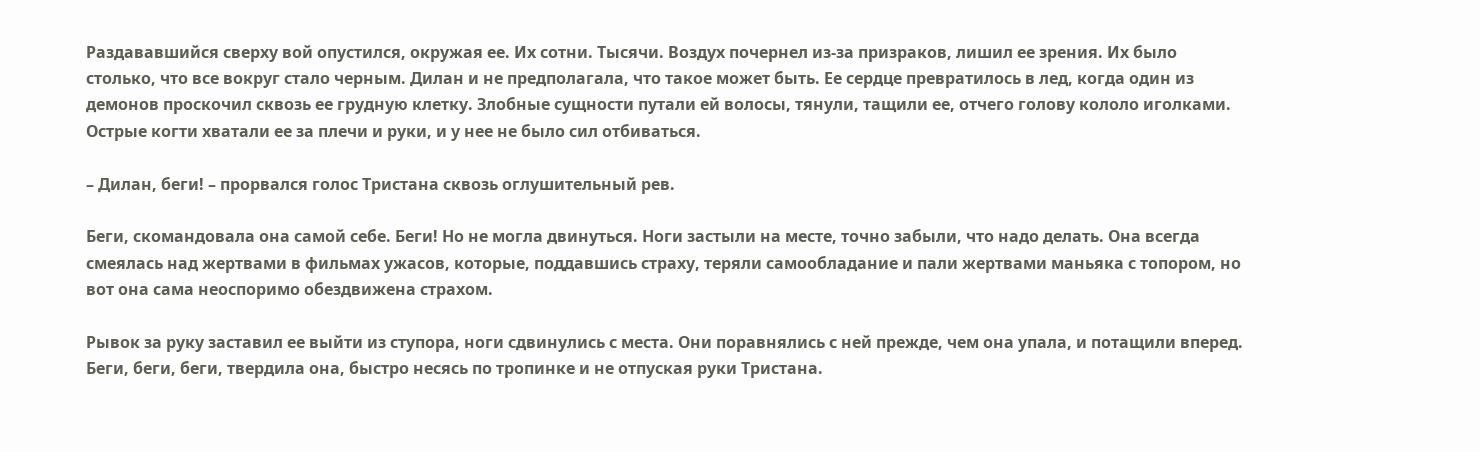Раздававшийся сверху вой опустился, окружая ее. Их сотни. Тысячи. Воздух почернел из-за призраков, лишил ее зрения. Их было столько, что все вокруг стало черным. Дилан и не предполагала, что такое может быть. Ее сердце превратилось в лед, когда один из демонов проскочил сквозь ее грудную клетку. Злобные сущности путали ей волосы, тянули, тащили ее, отчего голову кололо иголками. Острые когти хватали ее за плечи и руки, и у нее не было сил отбиваться.

– Дилан, беги! – прорвался голос Тристана сквозь оглушительный рев.

Беги, скомандовала она самой себе. Беги! Но не могла двинуться. Ноги застыли на месте, точно забыли, что надо делать. Она всегда смеялась над жертвами в фильмах ужасов, которые, поддавшись страху, теряли самообладание и пали жертвами маньяка с топором, но вот она сама неоспоримо обездвижена страхом.

Рывок за руку заставил ее выйти из ступора, ноги сдвинулись с места. Они поравнялись с ней прежде, чем она упала, и потащили вперед. Беги, беги, беги, твердила она, быстро несясь по тропинке и не отпуская руки Тристана.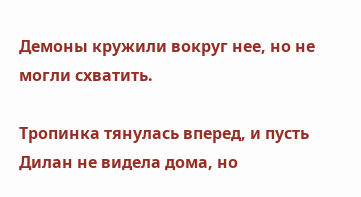Демоны кружили вокруг нее, но не могли схватить.

Тропинка тянулась вперед, и пусть Дилан не видела дома, но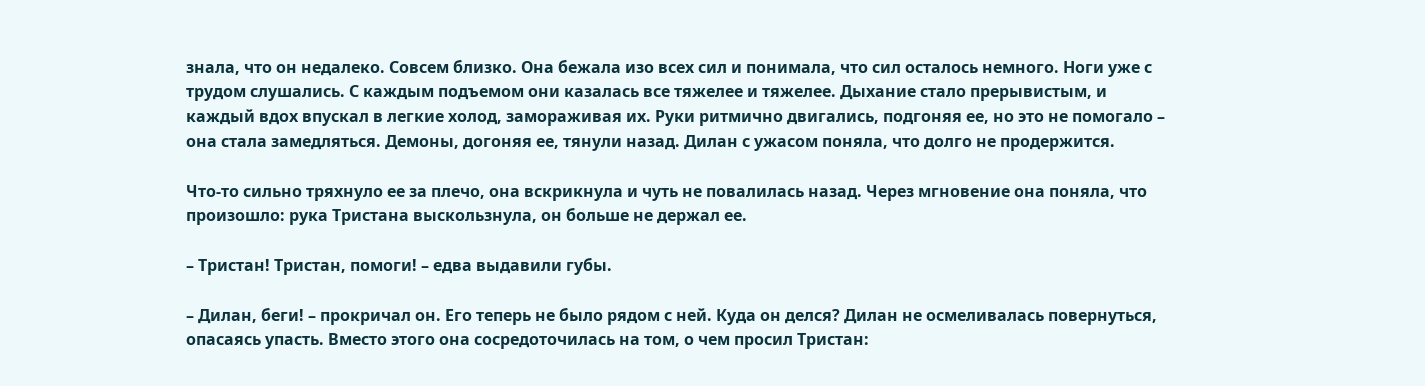знала, что он недалеко. Совсем близко. Она бежала изо всех сил и понимала, что сил осталось немного. Ноги уже с трудом слушались. С каждым подъемом они казалась все тяжелее и тяжелее. Дыхание стало прерывистым, и каждый вдох впускал в легкие холод, замораживая их. Руки ритмично двигались, подгоняя ее, но это не помогало – она стала замедляться. Демоны, догоняя ее, тянули назад. Дилан с ужасом поняла, что долго не продержится.

Что-то сильно тряхнуло ее за плечо, она вскрикнула и чуть не повалилась назад. Через мгновение она поняла, что произошло: рука Тристана выскользнула, он больше не держал ее.

– Тристан! Тристан, помоги! – едва выдавили губы.

– Дилан, беги! – прокричал он. Его теперь не было рядом с ней. Куда он делся? Дилан не осмеливалась повернуться, опасаясь упасть. Вместо этого она сосредоточилась на том, о чем просил Тристан: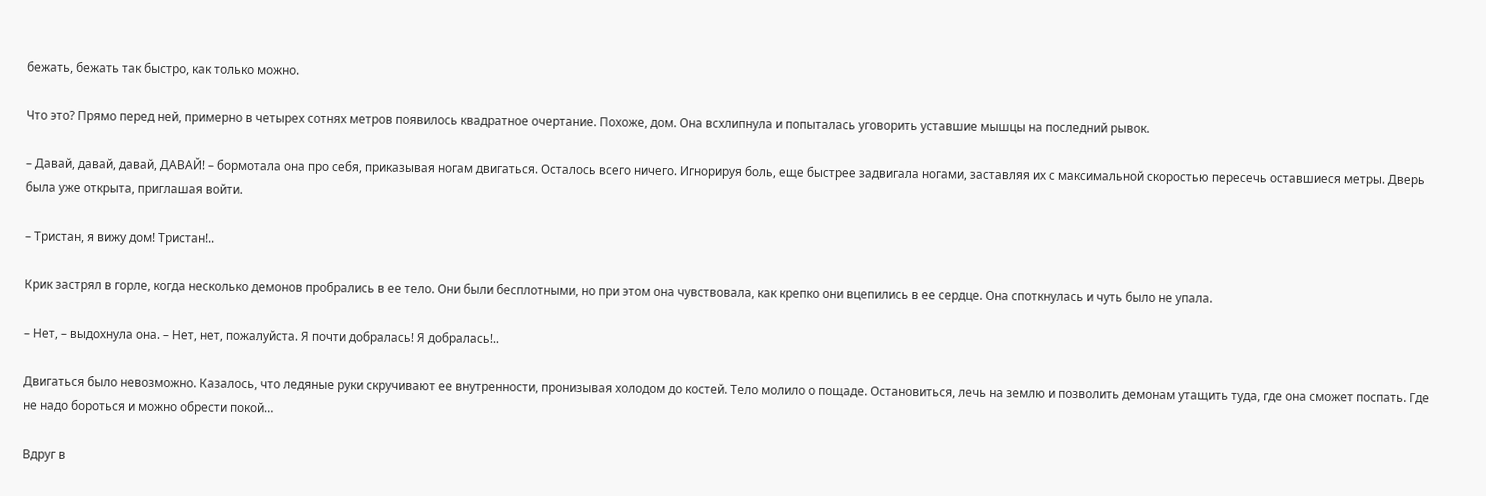бежать, бежать так быстро, как только можно.

Что это? Прямо перед ней, примерно в четырех сотнях метров появилось квадратное очертание. Похоже, дом. Она всхлипнула и попыталась уговорить уставшие мышцы на последний рывок.

– Давай, давай, давай, ДАВАЙ! – бормотала она про себя, приказывая ногам двигаться. Осталось всего ничего. Игнорируя боль, еще быстрее задвигала ногами, заставляя их с максимальной скоростью пересечь оставшиеся метры. Дверь была уже открыта, приглашая войти.

– Тристан, я вижу дом! Тристан!..

Крик застрял в горле, когда несколько демонов пробрались в ее тело. Они были бесплотными, но при этом она чувствовала, как крепко они вцепились в ее сердце. Она споткнулась и чуть было не упала.

– Нет, – выдохнула она. – Нет, нет, пожалуйста. Я почти добралась! Я добралась!..

Двигаться было невозможно. Казалось, что ледяные руки скручивают ее внутренности, пронизывая холодом до костей. Тело молило о пощаде. Остановиться, лечь на землю и позволить демонам утащить туда, где она сможет поспать. Где не надо бороться и можно обрести покой…

Вдруг в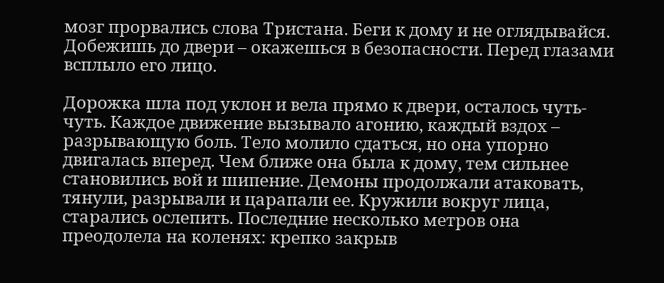мозг прорвались слова Тристана. Беги к дому и не оглядывайся. Добежишь до двери – окажешься в безопасности. Перед глазами всплыло его лицо.

Дорожка шла под уклон и вела прямо к двери, осталось чуть-чуть. Каждое движение вызывало агонию, каждый вздох – разрывающую боль. Тело молило сдаться, но она упорно двигалась вперед. Чем ближе она была к дому, тем сильнее становились вой и шипение. Демоны продолжали атаковать, тянули, разрывали и царапали ее. Кружили вокруг лица, старались ослепить. Последние несколько метров она преодолела на коленях: крепко закрыв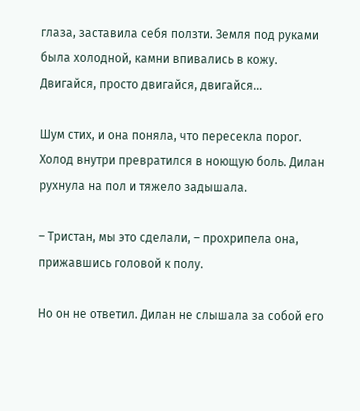глаза, заставила себя ползти. Земля под руками была холодной, камни впивались в кожу. Двигайся, просто двигайся, двигайся…

Шум стих, и она поняла, что пересекла порог. Холод внутри превратился в ноющую боль. Дилан рухнула на пол и тяжело задышала.

– Тристан, мы это сделали, – прохрипела она, прижавшись головой к полу.

Но он не ответил. Дилан не слышала за собой его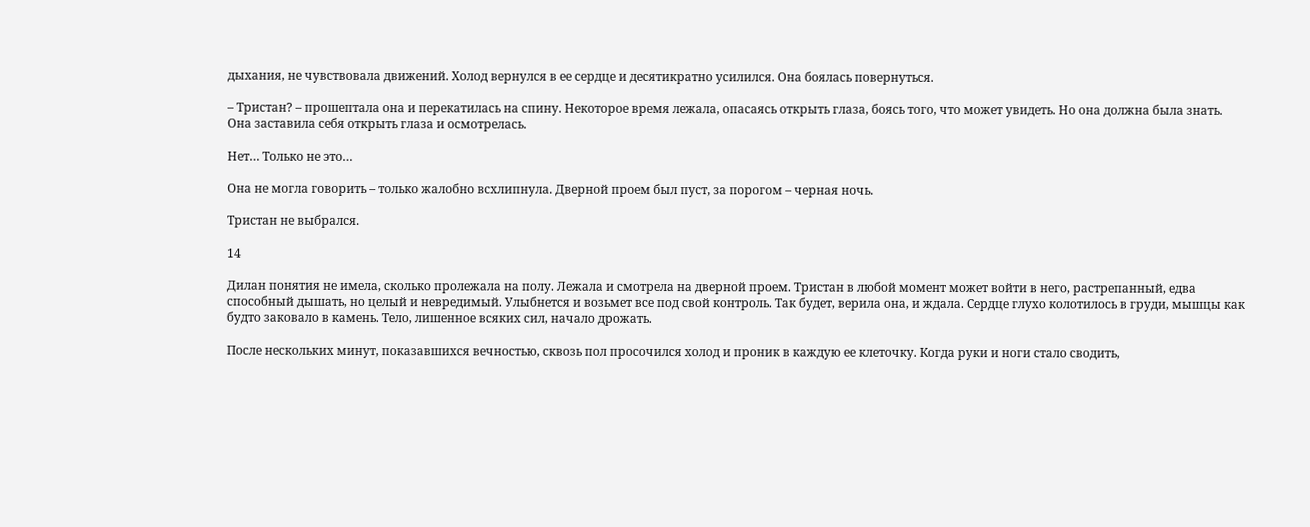дыхания, не чувствовала движений. Холод вернулся в ее сердце и десятикратно усилился. Она боялась повернуться.

– Тристан? – прошептала она и перекатилась на спину. Некоторое время лежала, опасаясь открыть глаза, боясь того, что может увидеть. Но она должна была знать. Она заставила себя открыть глаза и осмотрелась.

Нет… Только не это…

Она не могла говорить – только жалобно всхлипнула. Дверной проем был пуст, за порогом – черная ночь.

Тристан не выбрался.

14

Дилан понятия не имела, сколько пролежала на полу. Лежала и смотрела на дверной проем. Тристан в любой момент может войти в него, растрепанный, едва способный дышать, но целый и невредимый. Улыбнется и возьмет все под свой контроль. Так будет, верила она, и ждала. Сердце глухо колотилось в груди, мышцы как будто заковало в камень. Тело, лишенное всяких сил, начало дрожать.

После нескольких минут, показавшихся вечностью, сквозь пол просочился холод и проник в каждую ее клеточку. Когда руки и ноги стало сводить,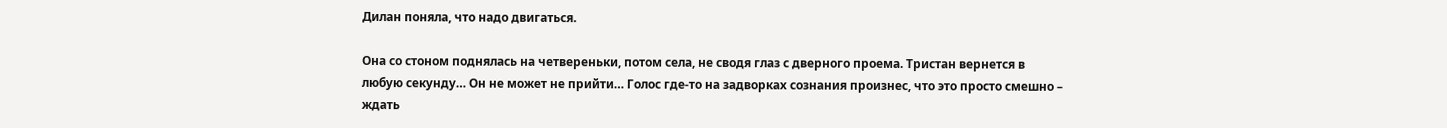Дилан поняла, что надо двигаться.

Она со стоном поднялась на четвереньки, потом села, не сводя глаз с дверного проема. Тристан вернется в любую секунду… Он не может не прийти… Голос где-то на задворках сознания произнес, что это просто смешно – ждать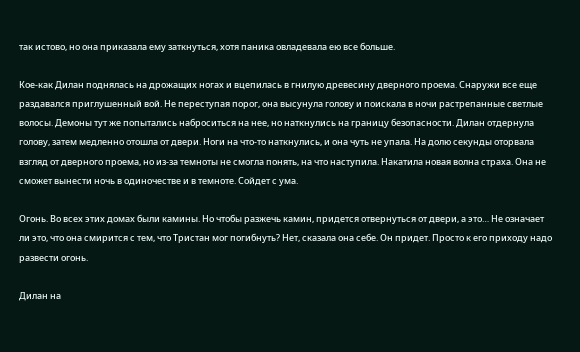так истово, но она приказала ему заткнуться, хотя паника овладевала ею все больше.

Кое-как Дилан поднялась на дрожащих ногах и вцепилась в гнилую древесину дверного проема. Снаружи все еще раздавался приглушенный вой. Не переступая порог, она высунула голову и поискала в ночи растрепанные светлые волосы. Демоны тут же попытались наброситься на нее, но наткнулись на границу безопасности. Дилан отдернула голову, затем медленно отошла от двери. Ноги на что-то наткнулись, и она чуть не упала. На долю секунды оторвала взгляд от дверного проема, но из-за темноты не смогла понять, на что наступила. Накатила новая волна страха. Она не сможет вынести ночь в одиночестве и в темноте. Сойдет с ума.

Огонь. Во всех этих домах были камины. Но чтобы разжечь камин, придется отвернуться от двери, а это… Не означает ли это, что она смирится с тем, что Тристан мог погибнуть? Нет, сказала она себе. Он придет. Просто к его приходу надо развести огонь.

Дилан на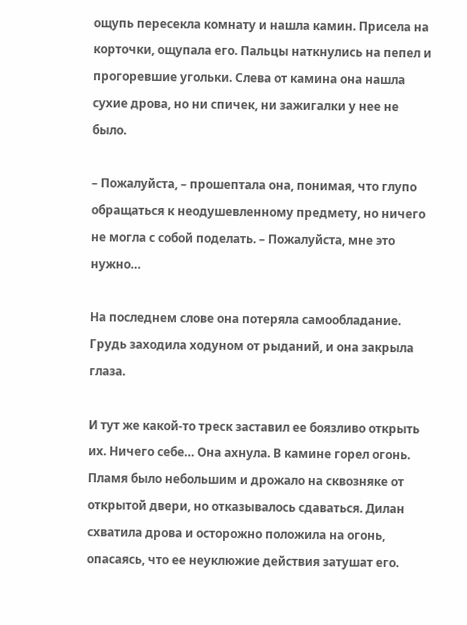ощупь пересекла комнату и нашла камин. Присела на корточки, ощупала его. Пальцы наткнулись на пепел и прогоревшие угольки. Слева от камина она нашла сухие дрова, но ни спичек, ни зажигалки у нее не было.

– Пожалуйста, – прошептала она, понимая, что глупо обращаться к неодушевленному предмету, но ничего не могла с собой поделать. – Пожалуйста, мне это нужно…

На последнем слове она потеряла самообладание. Грудь заходила ходуном от рыданий, и она закрыла глаза.

И тут же какой-то треск заставил ее боязливо открыть их. Ничего себе… Она ахнула. В камине горел огонь. Пламя было небольшим и дрожало на сквозняке от открытой двери, но отказывалось сдаваться. Дилан схватила дрова и осторожно положила на огонь, опасаясь, что ее неуклюжие действия затушат его.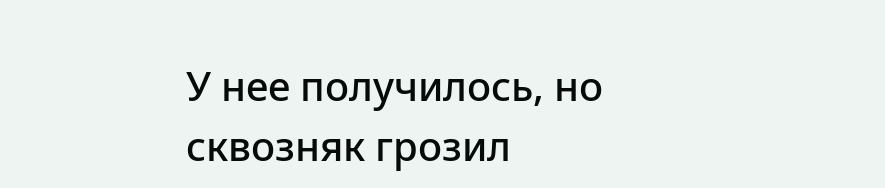У нее получилось, но сквозняк грозил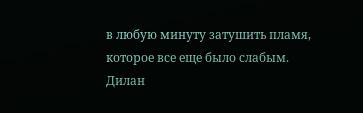в любую минуту затушить пламя, которое все еще было слабым. Дилан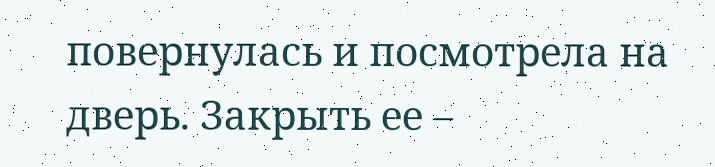повернулась и посмотрела на дверь. Закрыть ее –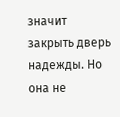значит закрыть дверь надежды. Но она не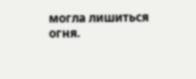могла лишиться огня.